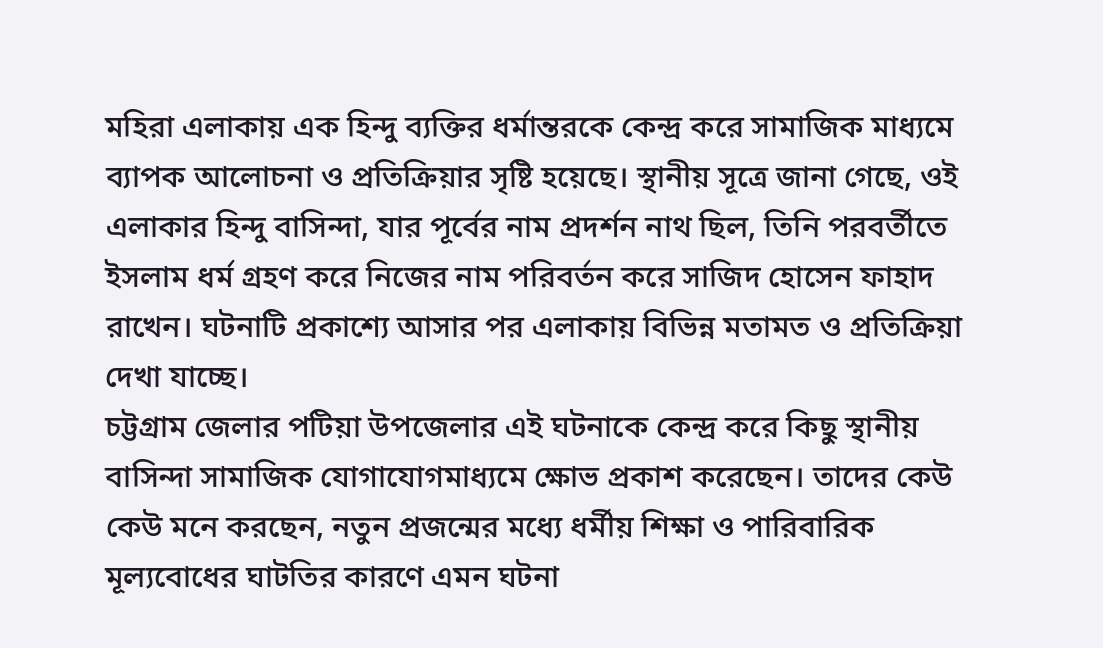মহিরা এলাকায় এক হিন্দু ব্যক্তির ধর্মান্তরকে কেন্দ্র করে সামাজিক মাধ্যমে ব্যাপক আলোচনা ও প্রতিক্রিয়ার সৃষ্টি হয়েছে। স্থানীয় সূত্রে জানা গেছে, ওই এলাকার হিন্দু বাসিন্দা, যার পূর্বের নাম প্রদর্শন নাথ ছিল, তিনি পরবর্তীতে ইসলাম ধর্ম গ্রহণ করে নিজের নাম পরিবর্তন করে সাজিদ হোসেন ফাহাদ রাখেন। ঘটনাটি প্রকাশ্যে আসার পর এলাকায় বিভিন্ন মতামত ও প্রতিক্রিয়া দেখা যাচ্ছে।
চট্টগ্রাম জেলার পটিয়া উপজেলার এই ঘটনাকে কেন্দ্র করে কিছু স্থানীয় বাসিন্দা সামাজিক যোগাযোগমাধ্যমে ক্ষোভ প্রকাশ করেছেন। তাদের কেউ কেউ মনে করছেন, নতুন প্রজন্মের মধ্যে ধর্মীয় শিক্ষা ও পারিবারিক মূল্যবোধের ঘাটতির কারণে এমন ঘটনা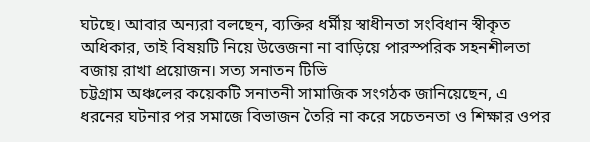ঘটছে। আবার অন্যরা বলছেন, ব্যক্তির ধর্মীয় স্বাধীনতা সংবিধান স্বীকৃত অধিকার, তাই বিষয়টি নিয়ে উত্তেজনা না বাড়িয়ে পারস্পরিক সহনশীলতা বজায় রাখা প্রয়োজন। সত্য সনাতন টিভি
চট্টগ্রাম অঞ্চলের কয়েকটি সনাতনী সামাজিক সংগঠক জানিয়েছেন, এ ধরনের ঘটনার পর সমাজে বিভাজন তৈরি না করে সচেতনতা ও শিক্ষার ওপর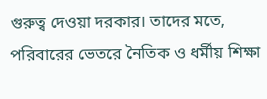গুরুত্ব দেওয়া দরকার। তাদের মতে, পরিবারের ভেতরে নৈতিক ও ধর্মীয় শিক্ষা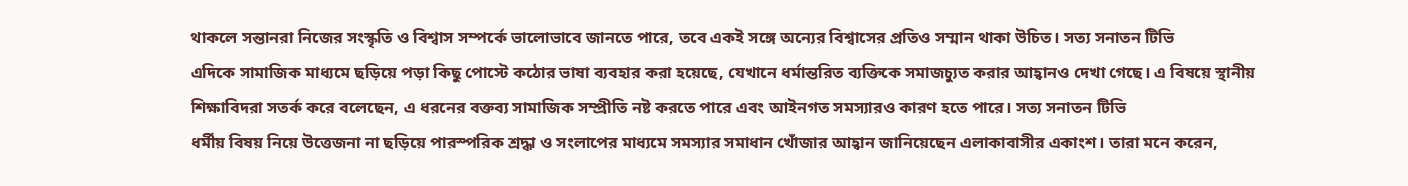থাকলে সন্তানরা নিজের সংস্কৃতি ও বিশ্বাস সম্পর্কে ভালোভাবে জানতে পারে, তবে একই সঙ্গে অন্যের বিশ্বাসের প্রতিও সম্মান থাকা উচিত। সত্য সনাতন টিভি
এদিকে সামাজিক মাধ্যমে ছড়িয়ে পড়া কিছু পোস্টে কঠোর ভাষা ব্যবহার করা হয়েছে, যেখানে ধর্মান্তরিত ব্যক্তিকে সমাজচ্যুত করার আহ্বানও দেখা গেছে। এ বিষয়ে স্থানীয় শিক্ষাবিদরা সতর্ক করে বলেছেন, এ ধরনের বক্তব্য সামাজিক সম্প্রীতি নষ্ট করতে পারে এবং আইনগত সমস্যারও কারণ হতে পারে। সত্য সনাতন টিভি
ধর্মীয় বিষয় নিয়ে উত্তেজনা না ছড়িয়ে পারস্পরিক শ্রদ্ধা ও সংলাপের মাধ্যমে সমস্যার সমাধান খোঁজার আহ্বান জানিয়েছেন এলাকাবাসীর একাংশ। তারা মনে করেন,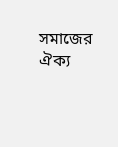সমাজের ঐক্য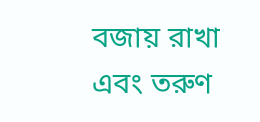বজায় রাখা এবং তরুণ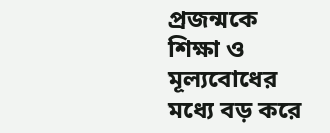প্রজন্মকে শিক্ষা ও মূল্যবোধের মধ্যে বড় করে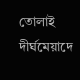তোলাই দীর্ঘমেয়াদে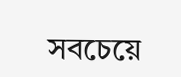সবচেয়ে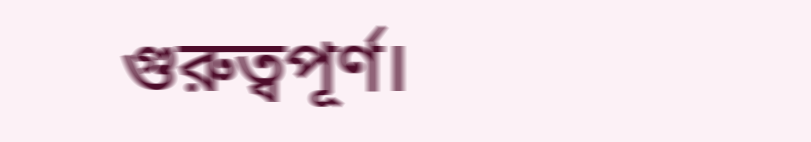গুরুত্বপূর্ণ।